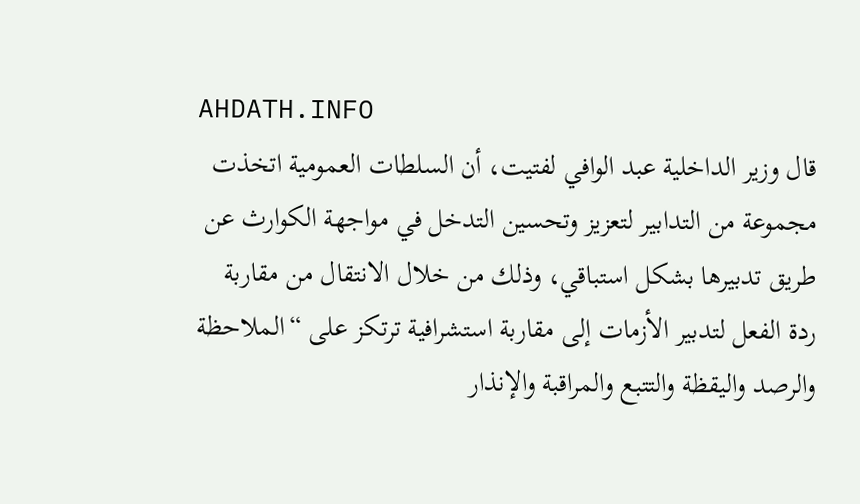AHDATH.INFO
قال وزير الداخلية عبد الوافي لفتيت، أن السلطات العمومية اتخذت مجموعة من التدابير لتعزيز وتحسين التدخل في مواجهة الكوارث عن طريق تدبيرها بشكل استباقي، وذلك من خلال الانتقال من مقاربة ردة الفعل لتدبير الأزمات إلى مقاربة استشرافية ترتكز على “الملاحظة والرصد واليقظة والتتبع والمراقبة والإنذار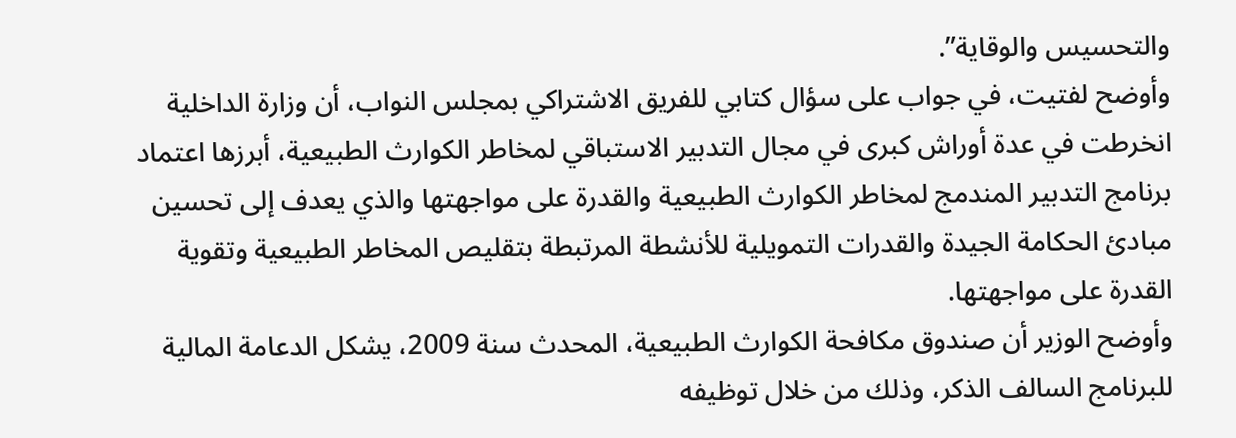والتحسيس والوقاية”.
وأوضح لفتيت، في جواب على سؤال كتابي للفريق الاشتراكي بمجلس النواب، أن وزارة الداخلية انخرطت في عدة أوراش كبرى في مجال التدبير الاستباقي لمخاطر الكوارث الطبيعية، أبرزها اعتماد برنامج التدبير المندمج لمخاطر الكوارث الطبيعية والقدرة على مواجهتها والذي يعدف إلى تحسين مبادئ الحكامة الجيدة والقدرات التمويلية للأنشطة المرتبطة بتقليص المخاطر الطبيعية وتقوية القدرة على مواجهتها.
وأوضح الوزير أن صندوق مكافحة الكوارث الطبيعية، المحدث سنة 2009، يشكل الدعامة المالية للبرنامج السالف الذكر، وذلك من خلال توظيفه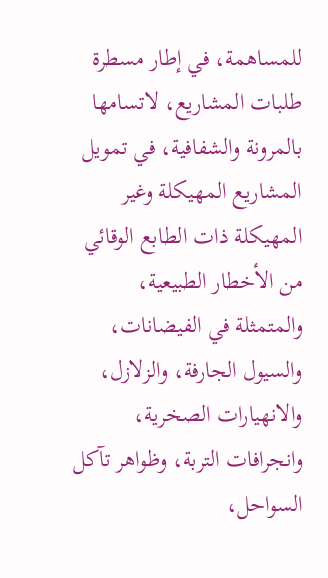للمساهمة، في إطار مسطرة طلبات المشاريع، لاتسامها بالمرونة والشفافية، في تمويل المشاريع المهيكلة وغير المهيكلة ذات الطابع الوقائي من الأخطار الطبيعية، والمتمثلة في الفيضانات، والسيول الجارفة، والزلازل، والانهيارات الصخرية، وانجرافات التربة، وظواهر تآكل السواحل،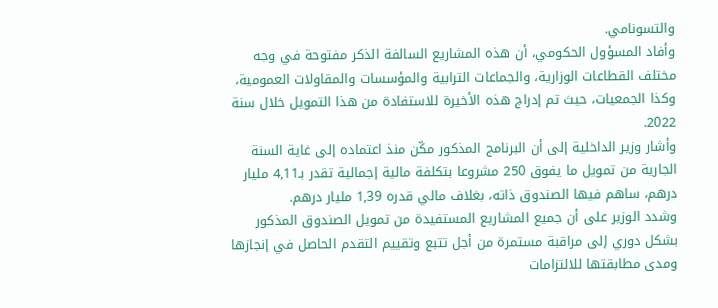والتسونامي.
وأفاد المسؤول الحكومي، أن هذه المشاريع السالفة الذكر مفتوحة في وجه مختلف القطاعات الوزارية، والجماعات الترابية والمؤسسات والمقاولات العمومية، وكذا الجمعيات، حيث تم إدراج هذه الأخيرة للاستفادة من هذا التمويل خلال سنة 2022.
وأشار وزير الداخلية إلى أن البرنامج المذكور مكّن منذ اعتماده إلى غاية السنة الجارية من تمويل ما يفوق 250 مشروعا بتكلفة مالية إجمالية تقدر بـ4,11 مليار درهم، ساهم فيها الصندوق ذاته، بغلاف مالي قدره 1,39 مليار درهم.
وشدد الوزير على أن جميع المشاريع المستفيدة من تمويل الصندوق المذكور بشكل دوري إلى مراقبة مستمرة من أجل تتبع وتقييم التقدم الحاصل في إنجازها ومدى مطابقتها للالتزامات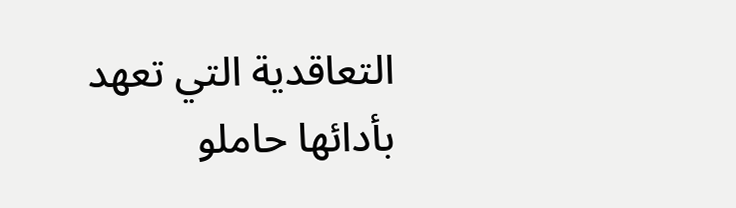التعاقدية التي تعهد بأدائها حاملو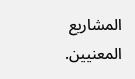المشاريع المعنيين.